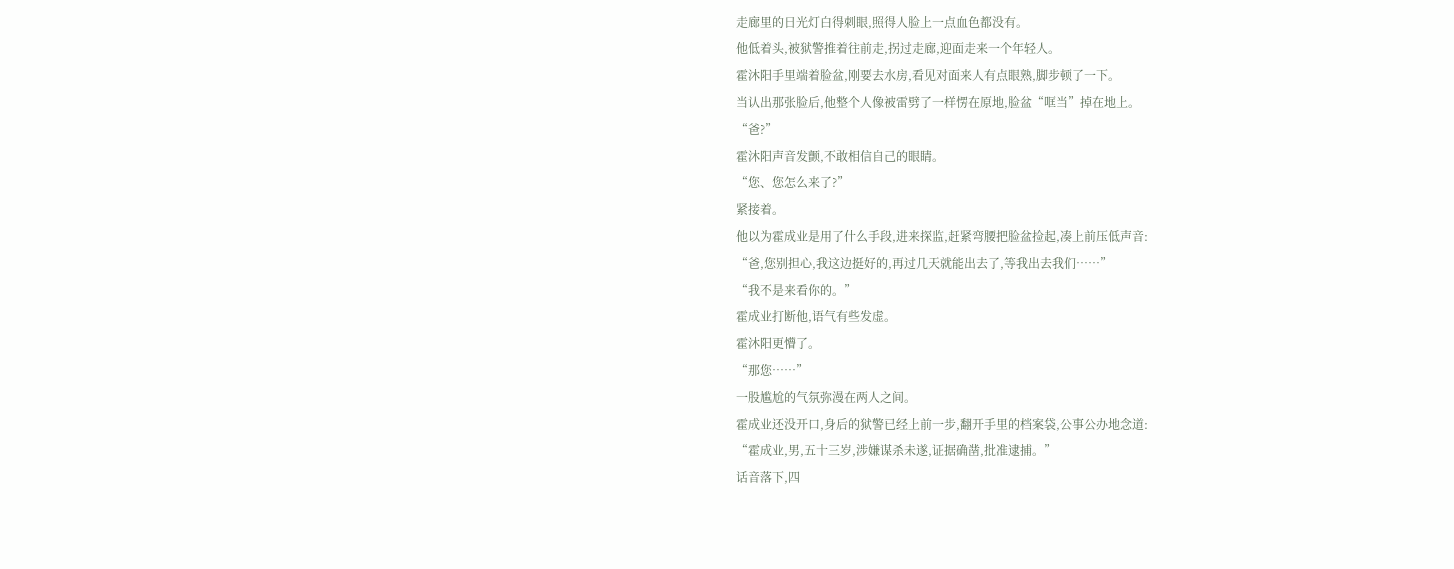走廊里的日光灯白得刺眼,照得人脸上一点血色都没有。
他低着头,被狱警推着往前走,拐过走廊,迎面走来一个年轻人。
霍沐阳手里端着脸盆,刚要去水房,看见对面来人有点眼熟,脚步顿了一下。
当认出那张脸后,他整个人像被雷劈了一样愣在原地,脸盆“哐当”掉在地上。
“爸?”
霍沐阳声音发颤,不敢相信自己的眼睛。
“您、您怎么来了?”
紧接着。
他以为霍成业是用了什么手段,进来探监,赶紧弯腰把脸盆捡起,凑上前压低声音:
“爸,您别担心,我这边挺好的,再过几天就能出去了,等我出去我们……”
“我不是来看你的。”
霍成业打断他,语气有些发虚。
霍沐阳更懵了。
“那您……”
一股尴尬的气氛弥漫在两人之间。
霍成业还没开口,身后的狱警已经上前一步,翻开手里的档案袋,公事公办地念道:
“霍成业,男,五十三岁,涉嫌谋杀未遂,证据确凿,批准逮捕。”
话音落下,四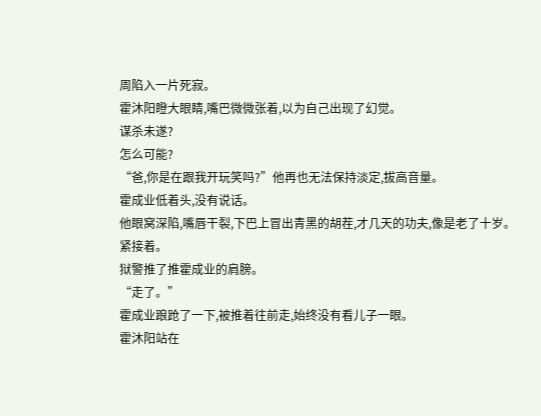周陷入一片死寂。
霍沐阳瞪大眼睛,嘴巴微微张着,以为自己出现了幻觉。
谋杀未遂?
怎么可能?
“爸,你是在跟我开玩笑吗?”他再也无法保持淡定,拔高音量。
霍成业低着头,没有说话。
他眼窝深陷,嘴唇干裂,下巴上冒出青黑的胡茬,才几天的功夫,像是老了十岁。
紧接着。
狱警推了推霍成业的肩膀。
“走了。”
霍成业踉跄了一下,被推着往前走,始终没有看儿子一眼。
霍沐阳站在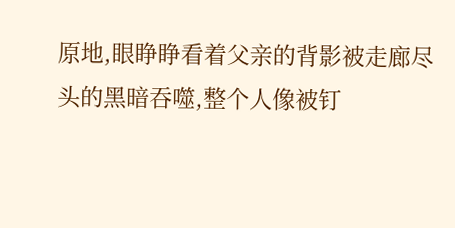原地,眼睁睁看着父亲的背影被走廊尽头的黑暗吞噬,整个人像被钉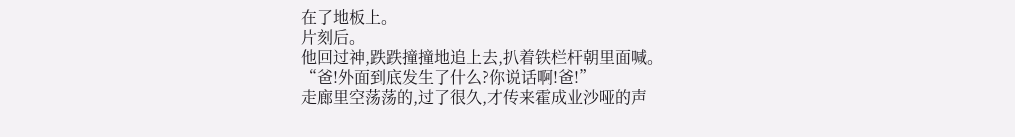在了地板上。
片刻后。
他回过神,跌跌撞撞地追上去,扒着铁栏杆朝里面喊。
“爸!外面到底发生了什么?你说话啊!爸!”
走廊里空荡荡的,过了很久,才传来霍成业沙哑的声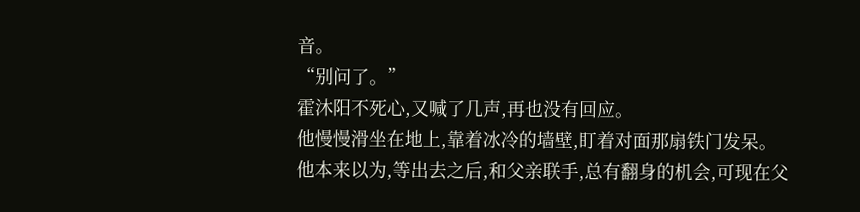音。
“别问了。”
霍沐阳不死心,又喊了几声,再也没有回应。
他慢慢滑坐在地上,靠着冰冷的墙壁,盯着对面那扇铁门发呆。
他本来以为,等出去之后,和父亲联手,总有翻身的机会,可现在父